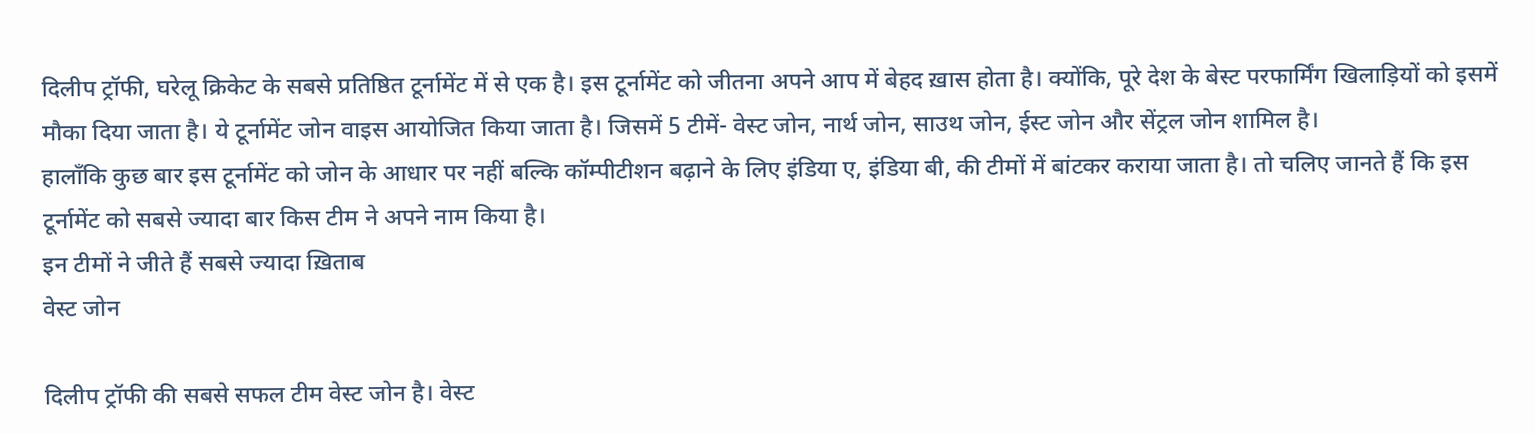दिलीप ट्रॉफी, घरेलू क्रिकेट के सबसे प्रतिष्ठित टूर्नामेंट में से एक है। इस टूर्नामेंट को जीतना अपने आप में बेहद ख़ास होता है। क्योंकि, पूरे देश के बेस्ट परफार्मिंग खिलाड़ियों को इसमें मौका दिया जाता है। ये टूर्नामेंट जोन वाइस आयोजित किया जाता है। जिसमें 5 टीमें- वेस्ट जोन, नार्थ जोन, साउथ जोन, ईस्ट जोन और सेंट्रल जोन शामिल है।
हालाँकि कुछ बार इस टूर्नामेंट को जोन के आधार पर नहीं बल्कि कॉम्पीटीशन बढ़ाने के लिए इंडिया ए, इंडिया बी, की टीमों में बांटकर कराया जाता है। तो चलिए जानते हैं कि इस टूर्नामेंट को सबसे ज्यादा बार किस टीम ने अपने नाम किया है।
इन टीमों ने जीते हैं सबसे ज्यादा ख़िताब
वेस्ट जोन

दिलीप ट्रॉफी की सबसे सफल टीम वेस्ट जोन है। वेस्ट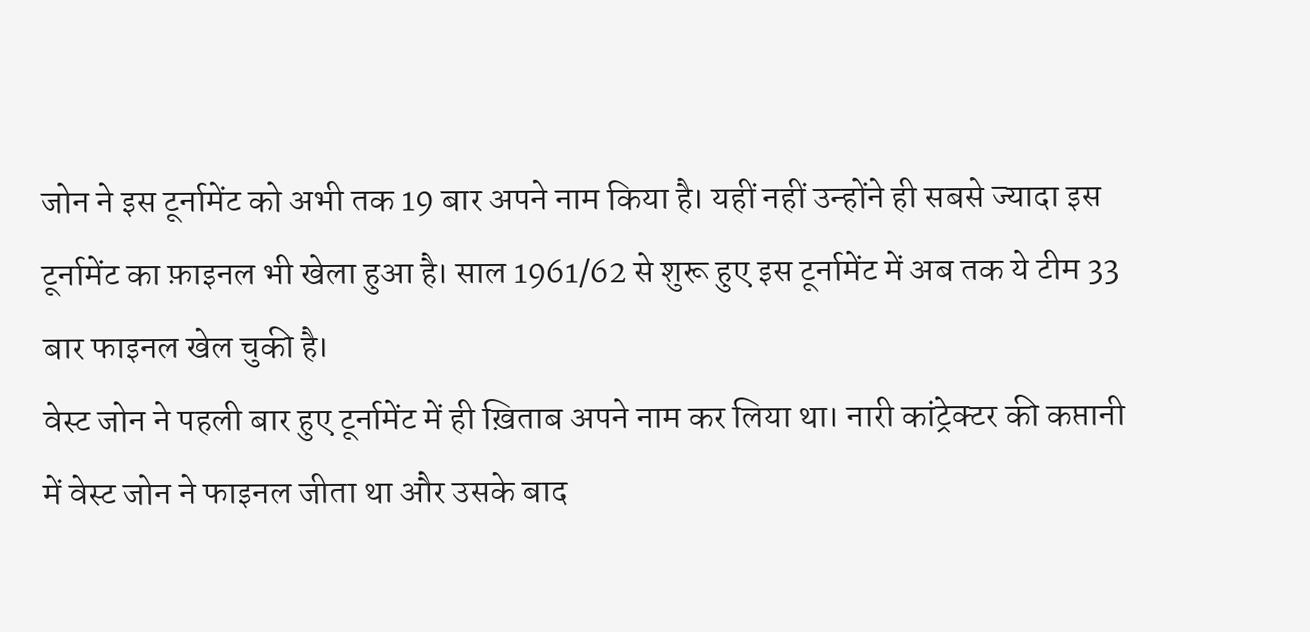जोन ने इस टूर्नामेंट को अभी तक 19 बार अपने नाम किया है। यहीं नहीं उन्होंने ही सबसे ज्यादा इस टूर्नामेंट का फ़ाइनल भी खेला हुआ है। साल 1961/62 से शुरू हुए इस टूर्नामेंट में अब तक ये टीम 33 बार फाइनल खेल चुकी है।
वेस्ट जोन ने पहली बार हुए टूर्नामेंट में ही ख़िताब अपने नाम कर लिया था। नारी कांट्रेक्टर की कप्तानी में वेस्ट जोन ने फाइनल जीता था और उसके बाद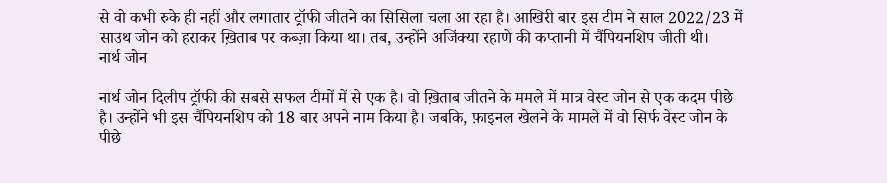से वो कभी रुके ही नहीं और लगातार ट्रॉफी जीतने का सिसिला चला आ रहा है। आखिरी बार इस टीम ने साल 2022/23 में साउथ जोन को हराकर ख़िताब पर कब्ज़ा किया था। तब, उन्होंने अजिंक्या रहाणे की कप्तानी में चैंपियनशिप जीती थी।
नार्थ जोन

नार्थ जोन दिलीप ट्रॉफी की सबसे सफल टीमों में से एक है। वो ख़िताब जीतने के ममले में मात्र वेस्ट जोन से एक कदम पीछे है। उन्होंने भी इस चैंपियनशिप को 18 बार अपने नाम किया है। जबकि, फ़ाइनल खेलने के मामले में वो सिर्फ वेस्ट जोन के पीछे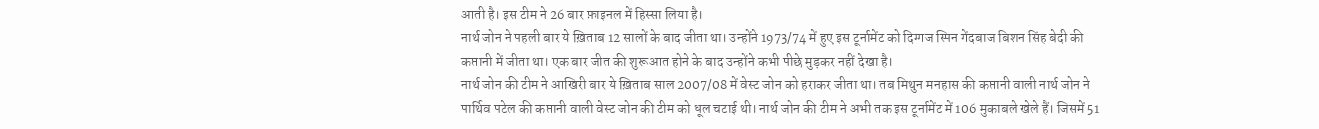आती है। इस टीम ने 26 बार फ़ाइनल में हिस्सा लिया है।
नार्थ जोन ने पहली बार ये ख़िताब 12 सालों के बाद जीता था। उन्होंने 1973/74 में हुए इस टूर्नामेंट को दिग्गज स्पिन गेंदबाज बिशन सिंह बेदी की कप्तानी में जीता था। एक बार जीत की शुरूआत होने के बाद उन्होंने कभी पीछे मुड़कर नहीं देखा है।
नार्थ जोन की टीम ने आखिरी बार ये ख़िताब साल 2007/08 में वेस्ट जोन को हराकर जीता था। तब मिथुन मनहास की कप्तानी वाली नार्थ जोन ने पार्थिव पटेल की कप्तानी वाली वेस्ट जोन की टीम को धूल चटाई थी। नार्थ जोन की टीम ने अभी तक इस टूर्नामेंट में 106 मुकाबले खेले हैं। जिसमें 51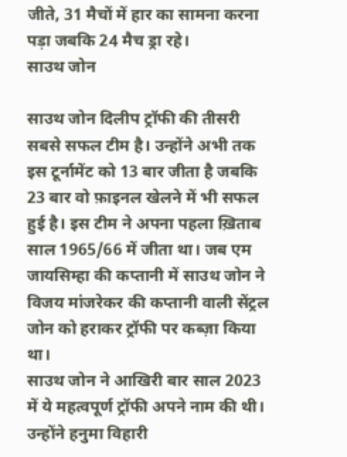जीते, 31 मैचों में हार का सामना करना पड़ा जबकि 24 मैच ड्रा रहे।
साउथ जोन

साउथ जोन दिलीप ट्रॉफी की तीसरी सबसे सफल टीम है। उन्होंने अभी तक इस टूर्नामेंट को 13 बार जीता है जबकि 23 बार वो फ़ाइनल खेलने में भी सफल हुई है। इस टीम ने अपना पहला ख़िताब साल 1965/66 में जीता था। जब एम जायसिम्हा की कप्तानी में साउथ जोन ने विजय मांजरेकर की कप्तानी वाली सेंट्रल जोन को हराकर ट्रॉफी पर कब्ज़ा किया था।
साउथ जोन ने आखिरी बार साल 2023 में ये महत्वपूर्ण ट्रॉफी अपने नाम की थी। उन्होंने हनुमा विहारी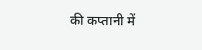की कप्तानी में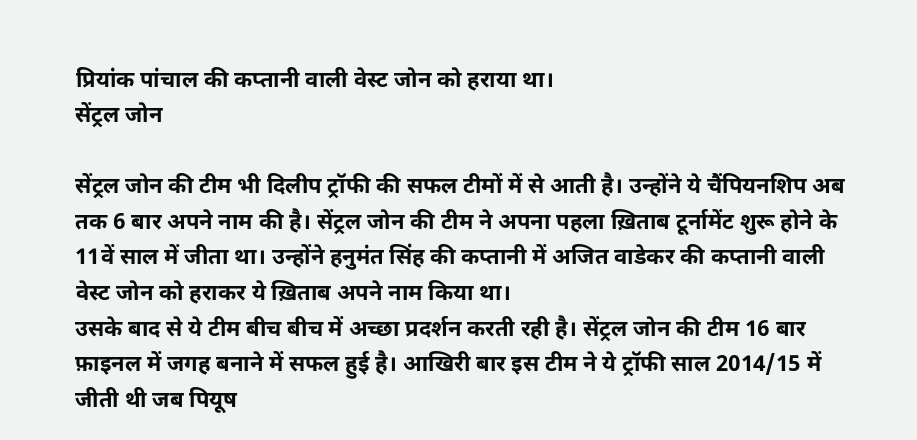प्रियांक पांचाल की कप्तानी वाली वेस्ट जोन को हराया था।
सेंट्रल जोन

सेंट्रल जोन की टीम भी दिलीप ट्रॉफी की सफल टीमों में से आती है। उन्होंने ये चैंपियनशिप अब तक 6 बार अपने नाम की है। सेंट्रल जोन की टीम ने अपना पहला ख़िताब टूर्नामेंट शुरू होने के 11वें साल में जीता था। उन्होंने हनुमंत सिंह की कप्तानी में अजित वाडेकर की कप्तानी वाली वेस्ट जोन को हराकर ये ख़िताब अपने नाम किया था।
उसके बाद से ये टीम बीच बीच में अच्छा प्रदर्शन करती रही है। सेंट्रल जोन की टीम 16 बार फ़ाइनल में जगह बनाने में सफल हुई है। आखिरी बार इस टीम ने ये ट्रॉफी साल 2014/15 में जीती थी जब पियूष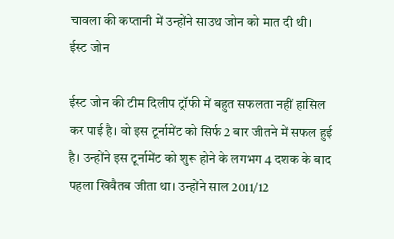चावला की कप्तानी में उन्होंने साउथ जोन को मात दी थी।
ईस्ट जोन

ईस्ट जोन की टीम दिलीप ट्रॉफी में बहुत सफलता नहीं हासिल कर पाई है। वो इस टूर्नामेंट को सिर्फ 2 बार जीतने में सफल हुई है। उन्होंने इस टूर्नामेंट को शुरू होने के लगभग 4 दशक के बाद पहला खिवैतब जीता था। उन्होंने साल 2011/12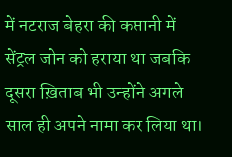में नटराज बेहरा की कप्तानी में सेंट्रल जोन को हराया था जबकि दूसरा ख़िताब भी उन्होंने अगले साल ही अपने नामा कर लिया था।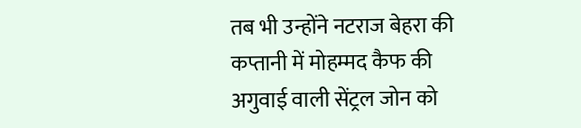तब भी उन्होंने नटराज बेहरा की कप्तानी में मोहम्मद कैफ की अगुवाई वाली सेंट्रल जोन को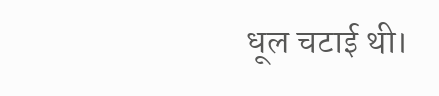धूल चटाई थी।